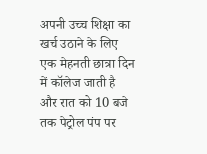अपनी उच्च शिक्षा का खर्च उठाने के लिए एक मेहनती छात्रा दिन में कॉलेज जाती है और रात को 10 बजे तक पेट्रोल पंप पर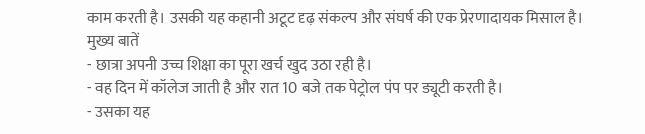काम करती है। उसकी यह कहानी अटूट दृढ़ संकल्प और संघर्ष की एक प्रेरणादायक मिसाल है।
मुख्य बातें
- छात्रा अपनी उच्च शिक्षा का पूरा खर्च खुद उठा रही है।
- वह दिन में कॉलेज जाती है और रात 10 बजे तक पेट्रोल पंप पर ड्यूटी करती है।
- उसका यह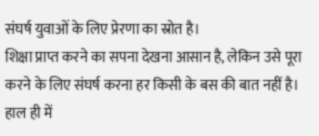संघर्ष युवाओं के लिए प्रेरणा का स्रोत है।
शिक्षा प्राप्त करने का सपना देखना आसान है, लेकिन उसे पूरा करने के लिए संघर्ष करना हर किसी के बस की बात नहीं है। हाल ही में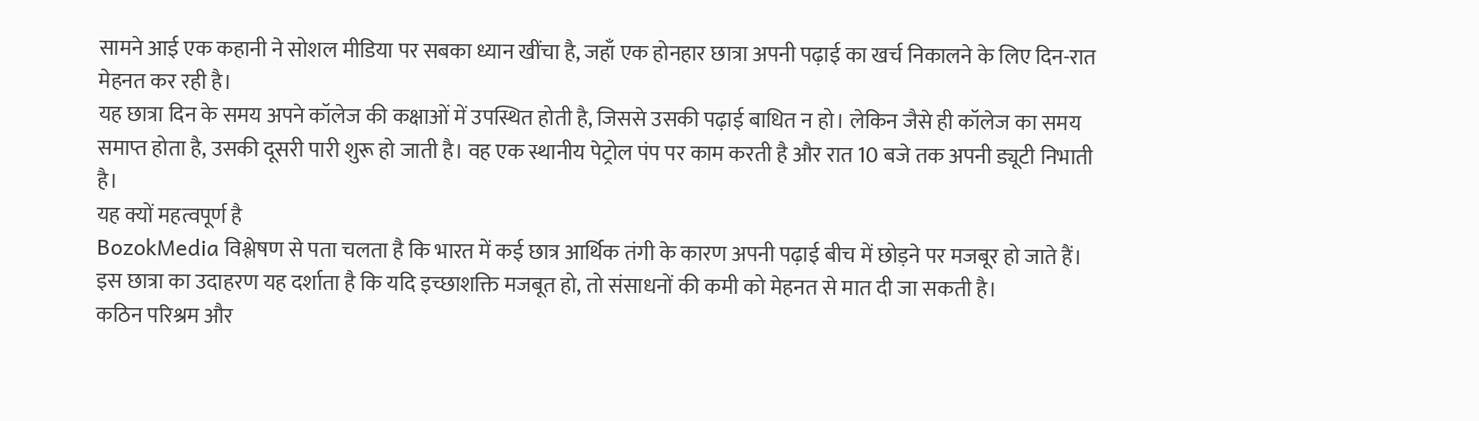सामने आई एक कहानी ने सोशल मीडिया पर सबका ध्यान खींचा है, जहाँ एक होनहार छात्रा अपनी पढ़ाई का खर्च निकालने के लिए दिन-रात मेहनत कर रही है।
यह छात्रा दिन के समय अपने कॉलेज की कक्षाओं में उपस्थित होती है, जिससे उसकी पढ़ाई बाधित न हो। लेकिन जैसे ही कॉलेज का समय समाप्त होता है, उसकी दूसरी पारी शुरू हो जाती है। वह एक स्थानीय पेट्रोल पंप पर काम करती है और रात 10 बजे तक अपनी ड्यूटी निभाती है।
यह क्यों महत्वपूर्ण है
BozokMedia विश्लेषण से पता चलता है कि भारत में कई छात्र आर्थिक तंगी के कारण अपनी पढ़ाई बीच में छोड़ने पर मजबूर हो जाते हैं। इस छात्रा का उदाहरण यह दर्शाता है कि यदि इच्छाशक्ति मजबूत हो, तो संसाधनों की कमी को मेहनत से मात दी जा सकती है।
कठिन परिश्रम और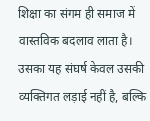शिक्षा का संगम ही समाज में वास्तविक बदलाव लाता है।
उसका यह संघर्ष केवल उसकी व्यक्तिगत लड़ाई नहीं है, बल्कि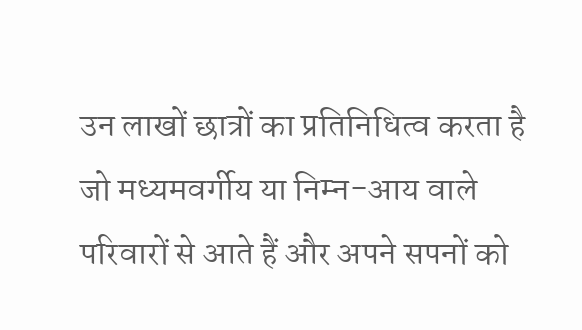उन लाखों छात्रों का प्रतिनिधित्व करता है जो मध्यमवर्गीय या निम्न-आय वाले परिवारों से आते हैं और अपने सपनों को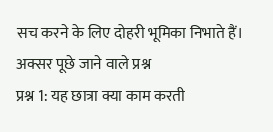सच करने के लिए दोहरी भूमिका निभाते हैं।
अक्सर पूछे जाने वाले प्रश्न
प्रश्न 1: यह छात्रा क्या काम करती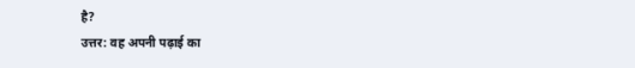है?
उत्तर: वह अपनी पढ़ाई का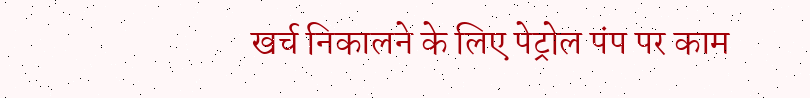खर्च निकालने के लिए पेट्रोल पंप पर काम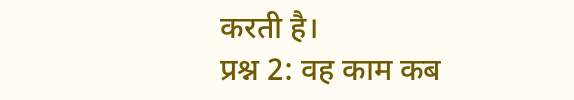करती है।
प्रश्न 2: वह काम कब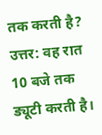तक करती है?
उत्तर: वह रात 10 बजे तक ड्यूटी करती है।